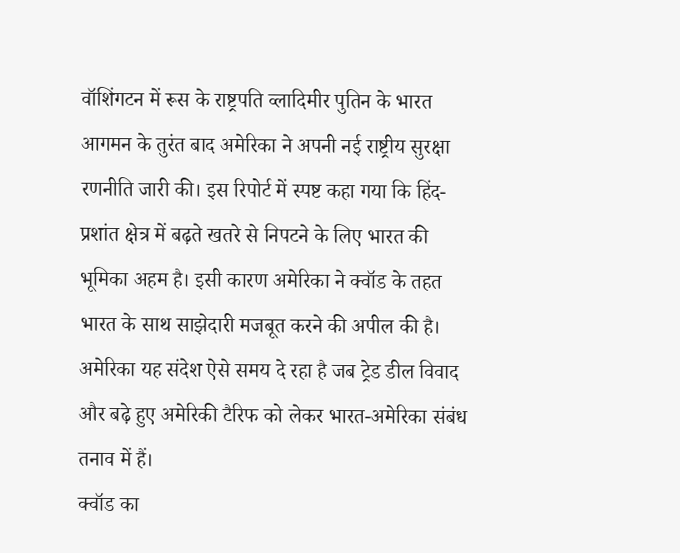वॉशिंगटन में रूस के राष्ट्रपति व्लादिमीर पुतिन के भारत आगमन के तुरंत बाद अमेरिका ने अपनी नई राष्ट्रीय सुरक्षा रणनीति जारी की। इस रिपोर्ट में स्पष्ट कहा गया कि हिंद-प्रशांत क्षेत्र में बढ़ते खतरे से निपटने के लिए भारत की भूमिका अहम है। इसी कारण अमेरिका ने क्वॉड के तहत भारत के साथ साझेदारी मजबूत करने की अपील की है। अमेरिका यह संदेश ऐसे समय दे रहा है जब ट्रेड डील विवाद और बढ़े हुए अमेरिकी टैरिफ को लेकर भारत-अमेरिका संबंध तनाव में हैं।
क्वॉड का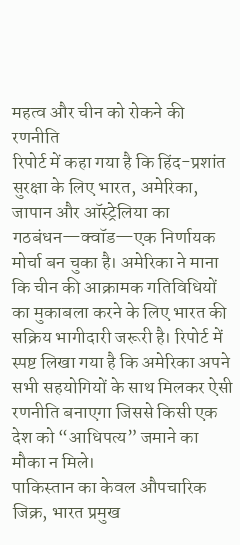महत्व और चीन को रोकने की रणनीति
रिपोर्ट में कहा गया है कि हिंद-प्रशांत सुरक्षा के लिए भारत, अमेरिका, जापान और ऑस्ट्रेलिया का गठबंधन—क्वॉड—एक निर्णायक मोर्चा बन चुका है। अमेरिका ने माना कि चीन की आक्रामक गतिविधियों का मुकाबला करने के लिए भारत की सक्रिय भागीदारी जरूरी है। रिपोर्ट में स्पष्ट लिखा गया है कि अमेरिका अपने सभी सहयोगियों के साथ मिलकर ऐसी रणनीति बनाएगा जिससे किसी एक देश को “आधिपत्य” जमाने का मौका न मिले।
पाकिस्तान का केवल औपचारिक जिक्र, भारत प्रमुख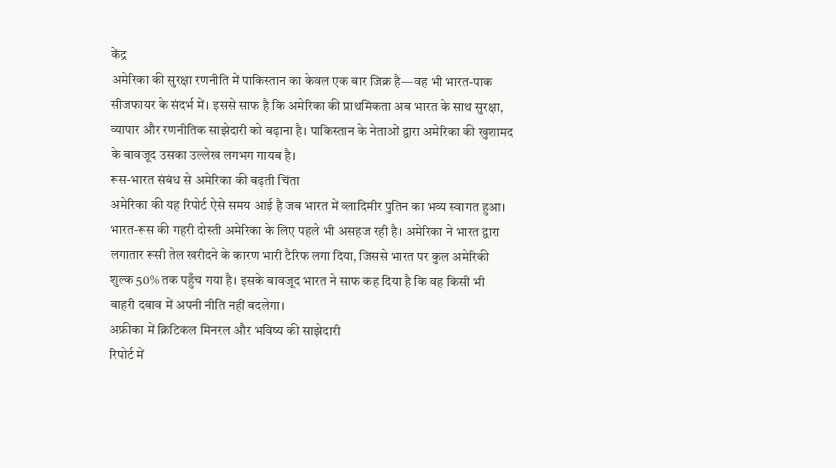केंद्र
अमेरिका की सुरक्षा रणनीति में पाकिस्तान का केवल एक बार जिक्र है—वह भी भारत-पाक सीजफायर के संदर्भ में। इससे साफ है कि अमेरिका की प्राथमिकता अब भारत के साथ सुरक्षा, व्यापार और रणनीतिक साझेदारी को बढ़ाना है। पाकिस्तान के नेताओं द्वारा अमेरिका की खुशामद के बावजूद उसका उल्लेख लगभग गायब है।
रूस-भारत संबंध से अमेरिका की बढ़ती चिंता
अमेरिका की यह रिपोर्ट ऐसे समय आई है जब भारत में व्लादिमीर पुतिन का भव्य स्वागत हुआ। भारत-रूस की गहरी दोस्ती अमेरिका के लिए पहले भी असहज रही है। अमेरिका ने भारत द्वारा लगातार रूसी तेल खरीदने के कारण भारी टैरिफ लगा दिया, जिससे भारत पर कुल अमेरिकी शुल्क 50% तक पहुँच गया है। इसके बावजूद भारत ने साफ कह दिया है कि वह किसी भी बाहरी दबाव में अपनी नीति नहीं बदलेगा।
अफ्रीका में क्रिटिकल मिनरल और भविष्य की साझेदारी
रिपोर्ट में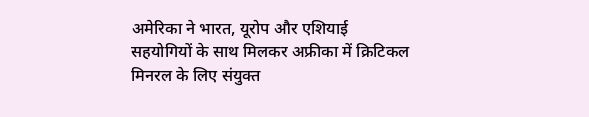अमेरिका ने भारत, यूरोप और एशियाई सहयोगियों के साथ मिलकर अफ्रीका में क्रिटिकल मिनरल के लिए संयुक्त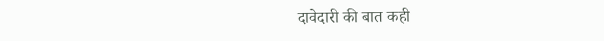दावेदारी की बात कही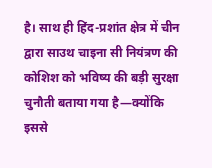है। साथ ही हिंद-प्रशांत क्षेत्र में चीन द्वारा साउथ चाइना सी नियंत्रण की कोशिश को भविष्य की बड़ी सुरक्षा चुनौती बताया गया है—क्योंकि इससे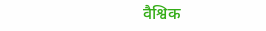वैश्विक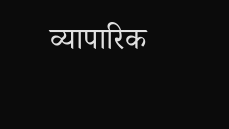व्यापारिक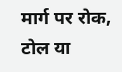मार्ग पर रोक, टोल या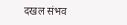दखल संभव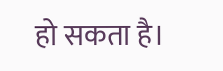हो सकता है।